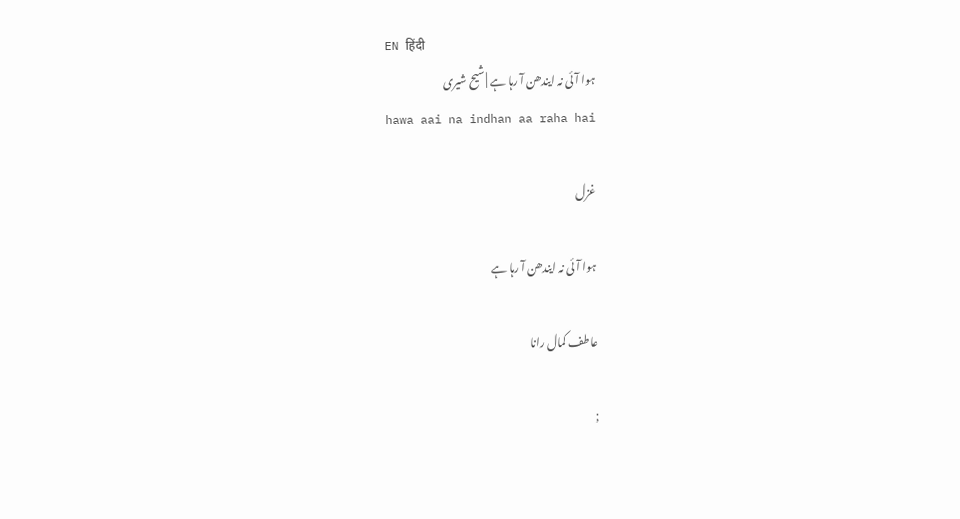EN हिंदी
ہوا آئی نہ ایندھن آ رہا ہے | شیح شیری
hawa aai na indhan aa raha hai

غزل

ہوا آئی نہ ایندھن آ رہا ہے

عاطف کمال رانا

;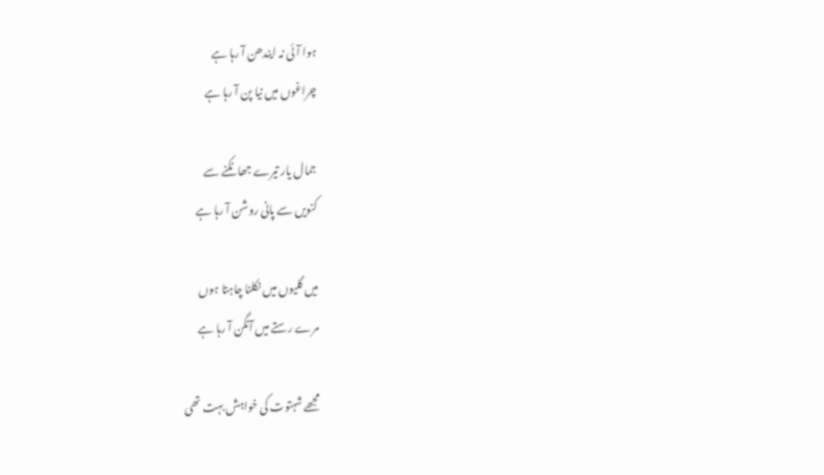ہوا آئی نہ ایندھن آ رہا ہے
چراغوں میں نیا پن آ رہا ہے

جمال یار تیرے جھانکنے سے
کنویں سے پانی روشن آ رہا ہے

میں گلیوں میں نکلنا چاہتا ہوں
مرے رستے میں آنگن آ رہا ہے

مجھے شہتوت کی خواہش بہت تھی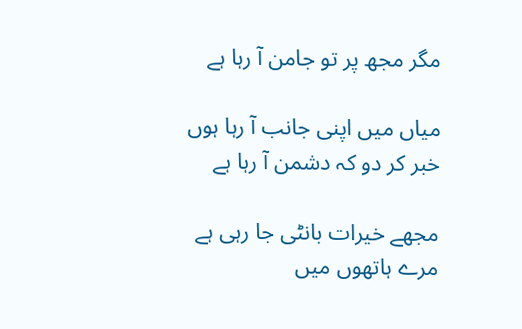مگر مجھ پر تو جامن آ رہا ہے

میاں میں اپنی جانب آ رہا ہوں
خبر کر دو کہ دشمن آ رہا ہے

مجھے خیرات بانٹی جا رہی ہے
مرے ہاتھوں میں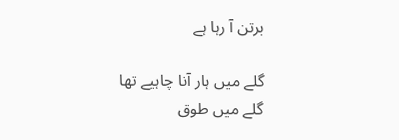برتن آ رہا ہے

گلے میں ہار آنا چاہیے تھا
گلے میں طوق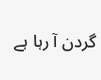گردن آ رہا ہے